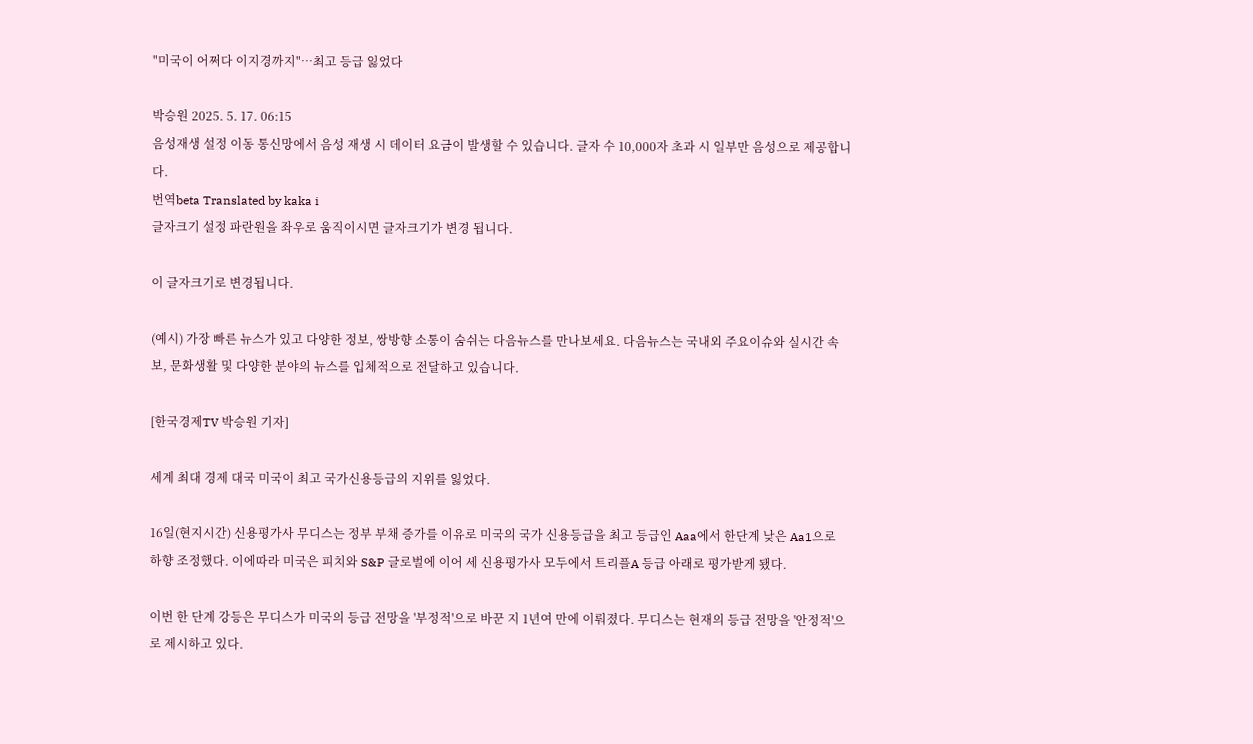"미국이 어쩌다 이지경까지"…최고 등급 잃었다

박승원 2025. 5. 17. 06:15
음성재생 설정 이동 통신망에서 음성 재생 시 데이터 요금이 발생할 수 있습니다. 글자 수 10,000자 초과 시 일부만 음성으로 제공합니다.
번역beta Translated by kaka i
글자크기 설정 파란원을 좌우로 움직이시면 글자크기가 변경 됩니다.

이 글자크기로 변경됩니다.

(예시) 가장 빠른 뉴스가 있고 다양한 정보, 쌍방향 소통이 숨쉬는 다음뉴스를 만나보세요. 다음뉴스는 국내외 주요이슈와 실시간 속보, 문화생활 및 다양한 분야의 뉴스를 입체적으로 전달하고 있습니다.

[한국경제TV 박승원 기자]

세계 최대 경제 대국 미국이 최고 국가신용등급의 지위를 잃었다.

16일(현지시간) 신용평가사 무디스는 정부 부채 증가를 이유로 미국의 국가 신용등급을 최고 등급인 Aaa에서 한단계 낮은 Aa1으로 하향 조정했다. 이에따라 미국은 피치와 S&P 글로벌에 이어 세 신용평가사 모두에서 트리플A 등급 아래로 평가받게 됐다.

이번 한 단계 강등은 무디스가 미국의 등급 전망을 '부정적'으로 바꾼 지 1년여 만에 이뤄졌다. 무디스는 현재의 등급 전망을 '안정적'으로 제시하고 있다.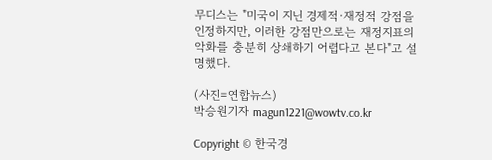무디스는 "미국이 지닌 경제적·재정적 강점을 인정하지만, 이러한 강점만으로는 재정지표의 악화를 충분히 상쇄하기 어렵다고 본다"고 설명했다.

(사진=연합뉴스)
박승원기자 magun1221@wowtv.co.kr

Copyright © 한국경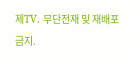제TV. 무단전재 및 재배포 금지.